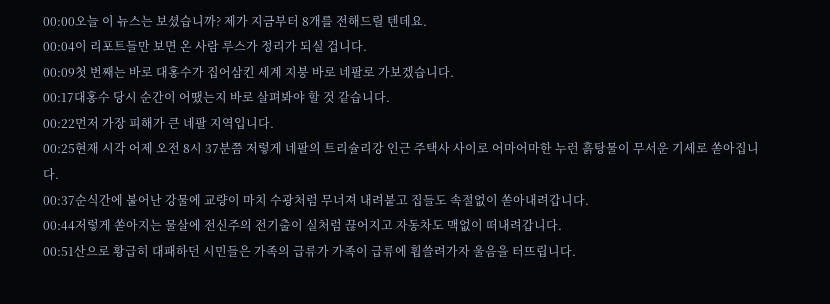00:00오늘 이 뉴스는 보셨습니까? 제가 지금부터 8개를 전해드릴 텐데요.
00:04이 리포트들만 보면 온 사람 루스가 정리가 되실 겁니다.
00:09첫 번째는 바로 대홍수가 집어삼킨 세계 지붕 바로 네팔로 가보겠습니다.
00:17대홍수 당시 순간이 어땠는지 바로 살펴봐야 할 것 같습니다.
00:22먼저 가장 피해가 큰 네팔 지역입니다.
00:25현재 시각 어제 오전 8시 37분쯤 저렇게 네팔의 트리슐리강 인근 주택사 사이로 어마어마한 누런 흙탕물이 무서운 기세로 쏟아집니다.
00:37순식간에 불어난 강물에 교량이 마치 수광처럼 무너져 내려붙고 집들도 속절없이 쏟아내려갑니다.
00:44저렇게 쏟아지는 물살에 전신주의 전기출이 실처럼 끊어지고 자동차도 맥없이 떠내려갑니다.
00:51산으로 황급히 대패하던 시민들은 가족의 급류가 가족이 급류에 휩쓸려가자 울음을 터뜨립니다.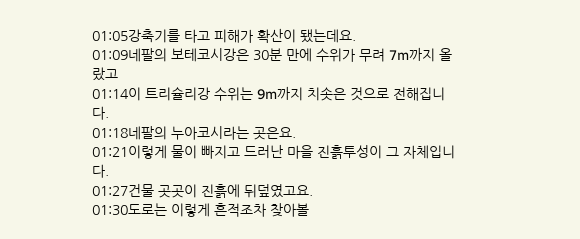01:05강축기를 타고 피해가 확산이 됐는데요.
01:09네팔의 보테코시강은 30분 만에 수위가 무려 7m까지 올랐고
01:14이 트리슐리강 수위는 9m까지 치솟은 것으로 전해집니다.
01:18네팔의 누아코시라는 곳은요.
01:21이렇게 물이 빠지고 드러난 마을 진흙투성이 그 자체입니다.
01:27건물 곳곳이 진흙에 뒤덮였고요.
01:30도로는 이렇게 흔적조차 찾아볼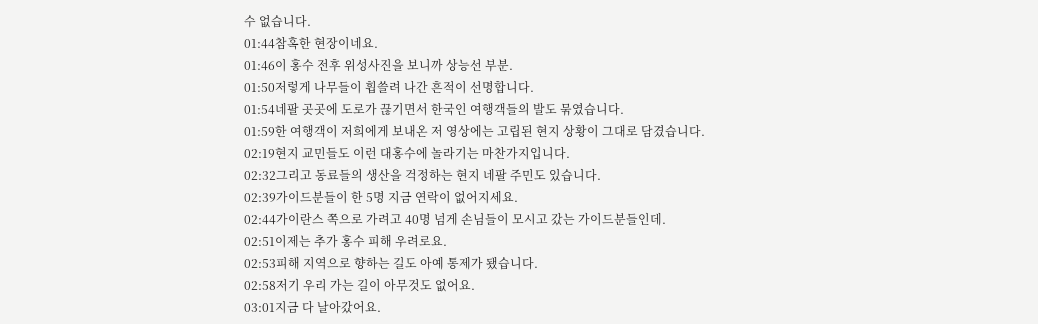수 없습니다.
01:44참혹한 현장이네요.
01:46이 홍수 전후 위성사진을 보니까 상능선 부분.
01:50저렇게 나무들이 휩쓸려 나간 흔적이 선명합니다.
01:54네팔 곳곳에 도로가 끊기면서 한국인 여행객들의 발도 묶였습니다.
01:59한 여행객이 저희에게 보내온 저 영상에는 고립된 현지 상황이 그대로 담겼습니다.
02:19현지 교민들도 이런 대홍수에 놀라기는 마찬가지입니다.
02:32그리고 동료들의 생산을 걱정하는 현지 네팔 주민도 있습니다.
02:39가이드분들이 한 5명 지금 연락이 없어지세요.
02:44가이란스 쪽으로 가려고 40명 넘게 손님들이 모시고 갔는 가이드분들인데.
02:51이제는 추가 홍수 피해 우려로요.
02:53피해 지역으로 향하는 길도 아예 통제가 됐습니다.
02:58저기 우리 가는 길이 아무것도 없어요.
03:01지금 다 날아갔어요.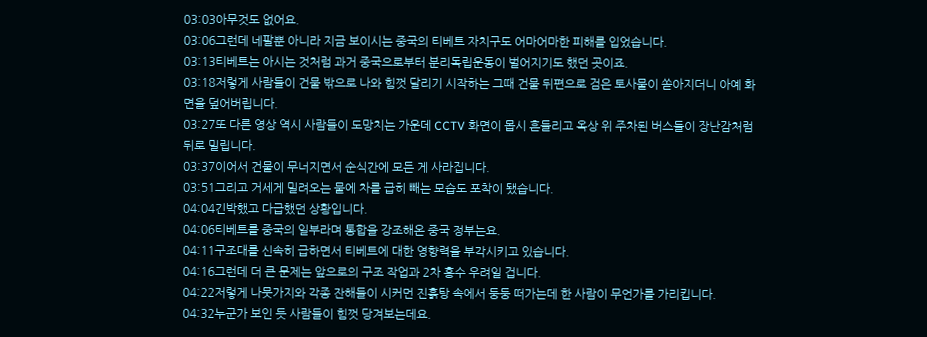03:03아무것도 없어요.
03:06그런데 네팔뿐 아니라 지금 보이시는 중국의 티베트 자치구도 어마어마한 피해를 입었습니다.
03:13티베트는 아시는 것처럼 과거 중국으로부터 분리독립운동이 벌어지기도 했던 곳이죠.
03:18저렇게 사람들이 건물 밖으로 나와 힘껏 달리기 시작하는 그때 건물 뒤편으로 검은 토사물이 쏟아지더니 아예 화면을 덮어버립니다.
03:27또 다른 영상 역시 사람들이 도망치는 가운데 CCTV 화면이 몹시 흔들리고 옥상 위 주차된 버스들이 장난감처럼 뒤로 밀립니다.
03:37이어서 건물이 무너지면서 순식간에 모든 게 사라집니다.
03:51그리고 거세게 밀려오는 물에 차를 급히 빼는 모습도 포착이 됐습니다.
04:04긴박했고 다급했던 상황입니다.
04:06티베트를 중국의 일부라며 통합을 강조해온 중국 정부는요.
04:11구조대를 신속히 급하면서 티베트에 대한 영향력을 부각시키고 있습니다.
04:16그런데 더 큰 문제는 앞으로의 구조 작업과 2차 홍수 우려일 겁니다.
04:22저렇게 나뭇가지와 각종 잔해들이 시커먼 진흙탕 속에서 둥둥 떠가는데 한 사람이 무언가를 가리킵니다.
04:32누군가 보인 듯 사람들이 힘껏 당겨보는데요.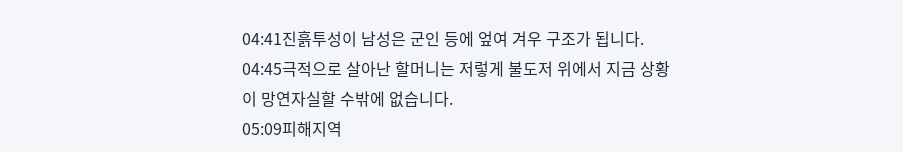04:41진흙투성이 남성은 군인 등에 엎여 겨우 구조가 됩니다.
04:45극적으로 살아난 할머니는 저렇게 불도저 위에서 지금 상황이 망연자실할 수밖에 없습니다.
05:09피해지역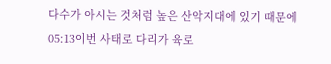다수가 아시는 것처럼 높은 산악지대에 있기 때문에
05:13이번 사태로 다리가 육로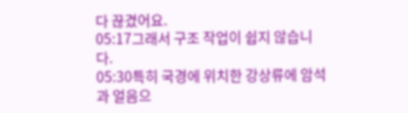다 끊겼어요.
05:17그래서 구조 작업이 쉽지 않습니다.
05:30특히 국경에 위치한 강상류에 암석과 얼음으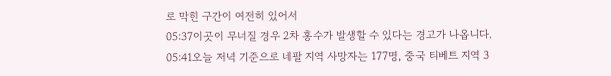로 막힌 구간이 여전히 있어서
05:37이곳이 무너질 경우 2차 홍수가 발생할 수 있다는 경고가 나옵니다.
05:41오늘 저녁 기준으로 네팔 지역 사망자는 177명, 중국 티베트 지역 3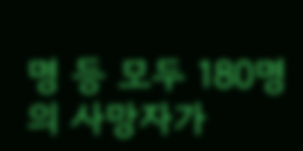명 등 모두 180명의 사망자가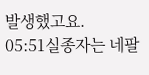발생했고요.
05:51실종자는 네팔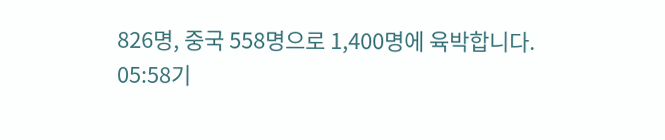826명, 중국 558명으로 1,400명에 육박합니다.
05:58기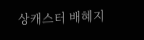상캐스터 배혜지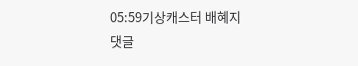05:59기상캐스터 배혜지
댓글